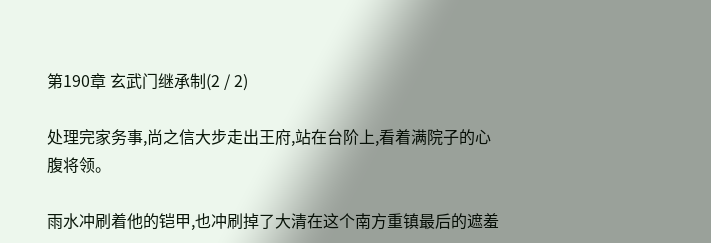第190章 玄武门继承制(2 / 2)

处理完家务事,尚之信大步走出王府,站在台阶上,看着满院子的心腹将领。

雨水冲刷着他的铠甲,也冲刷掉了大清在这个南方重镇最后的遮羞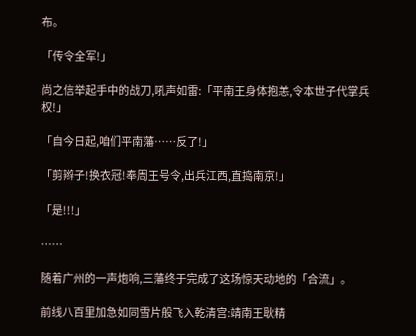布。

「传令全军!」

尚之信举起手中的战刀,吼声如雷:「平南王身体抱恙,令本世子代掌兵权!」

「自今日起,咱们平南藩……反了!」

「剪辫子!换衣冠!奉周王号令,出兵江西,直捣南京!」

「是!!!」

……

随着广州的一声炮响,三藩终于完成了这场惊天动地的「合流」。

前线八百里加急如同雪片般飞入乾清宫:靖南王耿精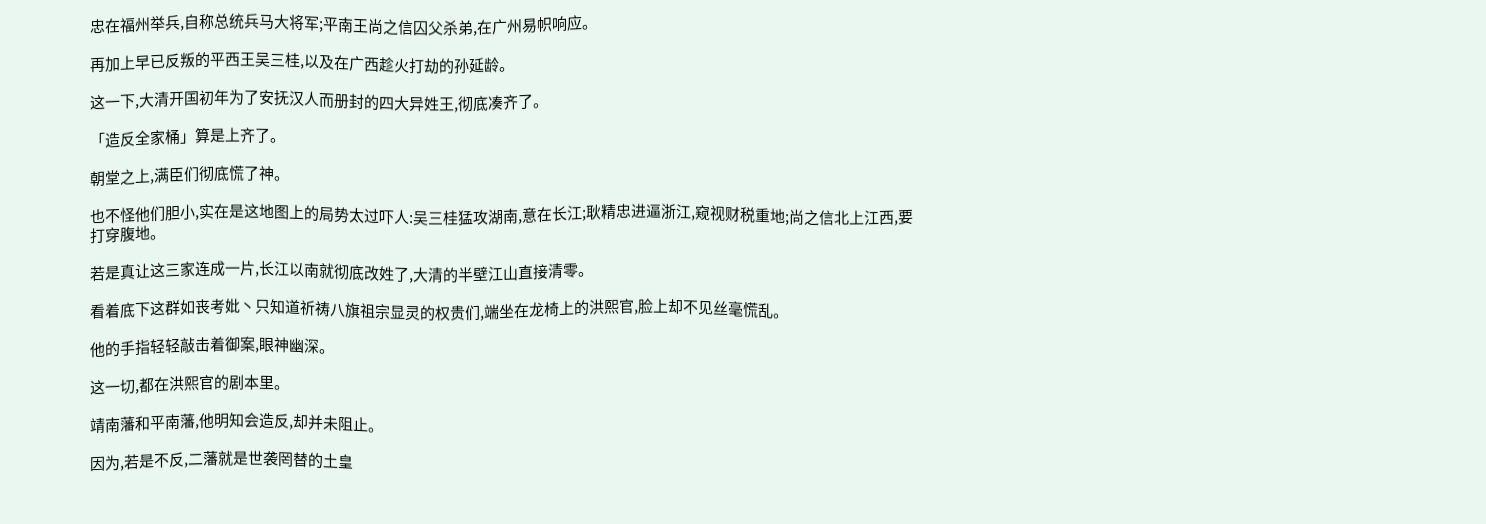忠在福州举兵,自称总统兵马大将军;平南王尚之信囚父杀弟,在广州易帜响应。

再加上早已反叛的平西王吴三桂,以及在广西趁火打劫的孙延龄。

这一下,大清开国初年为了安抚汉人而册封的四大异姓王,彻底凑齐了。

「造反全家桶」算是上齐了。

朝堂之上,满臣们彻底慌了神。

也不怪他们胆小,实在是这地图上的局势太过吓人:吴三桂猛攻湖南,意在长江;耿精忠进逼浙江,窥视财税重地;尚之信北上江西,要打穿腹地。

若是真让这三家连成一片,长江以南就彻底改姓了,大清的半壁江山直接清零。

看着底下这群如丧考妣丶只知道祈祷八旗祖宗显灵的权贵们,端坐在龙椅上的洪熙官,脸上却不见丝毫慌乱。

他的手指轻轻敲击着御案,眼神幽深。

这一切,都在洪熙官的剧本里。

靖南藩和平南藩,他明知会造反,却并未阻止。

因为,若是不反,二藩就是世袭罔替的土皇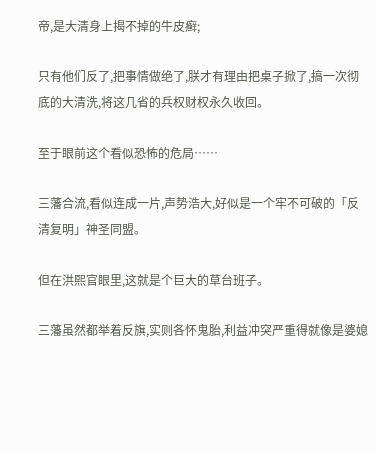帝,是大清身上揭不掉的牛皮癣;

只有他们反了,把事情做绝了,朕才有理由把桌子掀了,搞一次彻底的大清洗,将这几省的兵权财权永久收回。

至于眼前这个看似恐怖的危局……

三藩合流,看似连成一片,声势浩大,好似是一个牢不可破的「反清复明」神圣同盟。

但在洪熙官眼里,这就是个巨大的草台班子。

三藩虽然都举着反旗,实则各怀鬼胎,利益冲突严重得就像是婆媳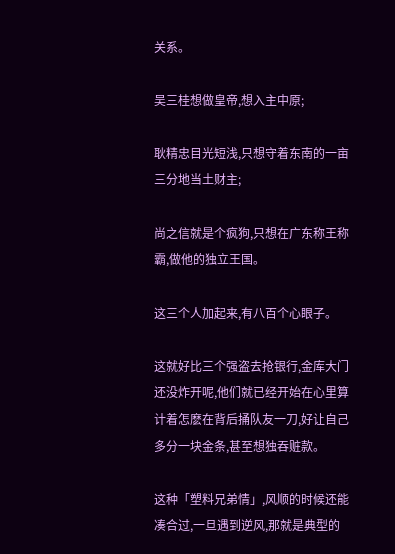关系。

吴三桂想做皇帝,想入主中原;

耿精忠目光短浅,只想守着东南的一亩三分地当土财主;

尚之信就是个疯狗,只想在广东称王称霸,做他的独立王国。

这三个人加起来,有八百个心眼子。

这就好比三个强盗去抢银行,金库大门还没炸开呢,他们就已经开始在心里算计着怎麽在背后捅队友一刀,好让自己多分一块金条,甚至想独吞赃款。

这种「塑料兄弟情」,风顺的时候还能凑合过,一旦遇到逆风,那就是典型的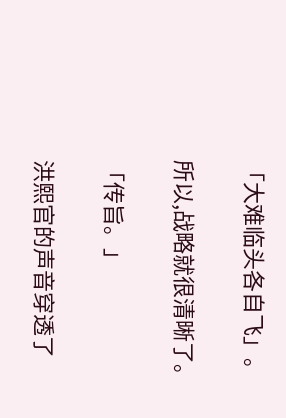「大难临头各自飞」。

所以,战略就很清晰了。

「传旨。」

洪熙官的声音穿透了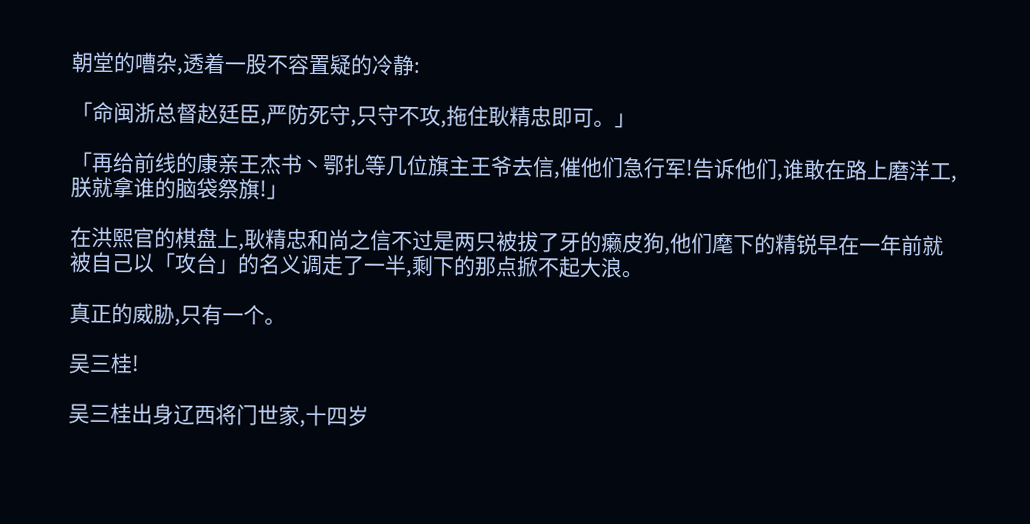朝堂的嘈杂,透着一股不容置疑的冷静:

「命闽浙总督赵廷臣,严防死守,只守不攻,拖住耿精忠即可。」

「再给前线的康亲王杰书丶鄂扎等几位旗主王爷去信,催他们急行军!告诉他们,谁敢在路上磨洋工,朕就拿谁的脑袋祭旗!」

在洪熙官的棋盘上,耿精忠和尚之信不过是两只被拔了牙的癞皮狗,他们麾下的精锐早在一年前就被自己以「攻台」的名义调走了一半,剩下的那点掀不起大浪。

真正的威胁,只有一个。

吴三桂!

吴三桂出身辽西将门世家,十四岁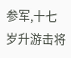参军,十七岁升游击将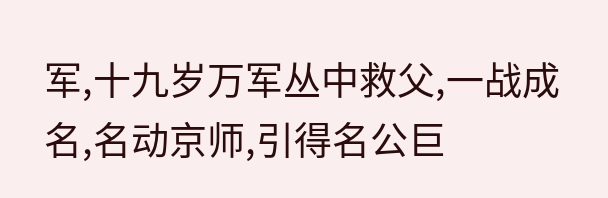军,十九岁万军丛中救父,一战成名,名动京师,引得名公巨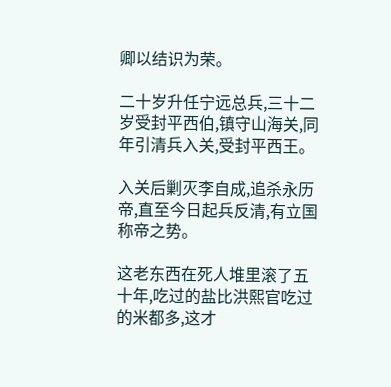卿以结识为荣。

二十岁升任宁远总兵,三十二岁受封平西伯,镇守山海关,同年引清兵入关,受封平西王。

入关后剿灭李自成,追杀永历帝,直至今日起兵反清,有立国称帝之势。

这老东西在死人堆里滚了五十年,吃过的盐比洪熙官吃过的米都多,这才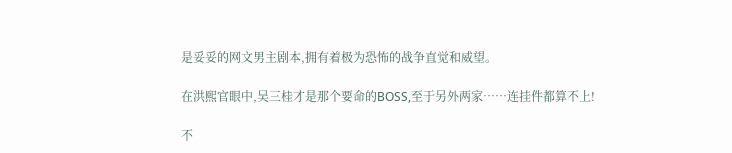是妥妥的网文男主剧本,拥有着极为恐怖的战争直觉和威望。

在洪熙官眼中,吴三桂才是那个要命的BOSS,至于另外两家……连挂件都算不上!

不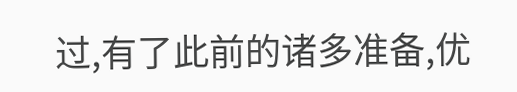过,有了此前的诸多准备,优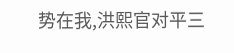势在我,洪熙官对平三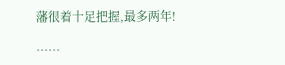藩很着十足把握,最多两年!

……